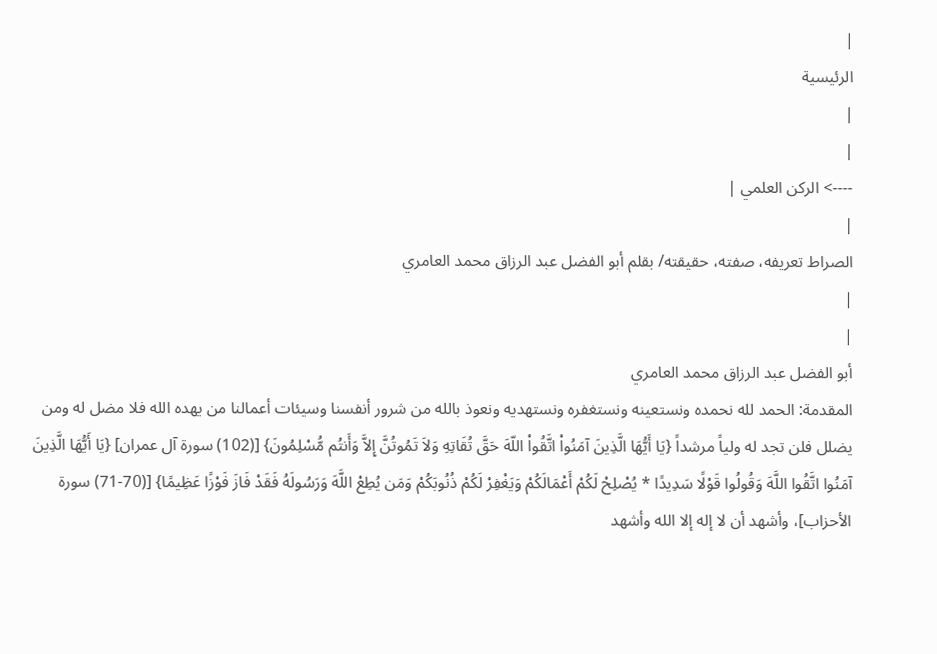|
الرئيسية
|
|
----> الركن العلمي |
|
الصراط تعريفه، صفته، حقيقته/ بقلم أبو الفضل عبد الرزاق محمد العامري
|
|
أبو الفضل عبد الرزاق محمد العامري
المقدمة: الحمد لله نحمده ونستعينه ونستغفره ونستهديه ونعوذ بالله من شرور أنفسنا وسيئات أعمالنا من يهده الله فلا مضل له ومن يضلل فلن تجد له ولياً مرشداً {يَا أَيُّهَا الَّذِينَ آمَنُواْ اتَّقُواْ اللّهَ حَقَّ تُقَاتِهِ وَلاَ تَمُوتُنَّ إِلاَّ وَأَنتُم مُّسْلِمُونَ} [(102) سورة آل عمران] {يَا أَيُّهَا الَّذِينَ آمَنُوا اتَّقُوا اللَّهَ وَقُولُوا قَوْلًا سَدِيدًا * يُصْلِحْ لَكُمْ أَعْمَالَكُمْ وَيَغْفِرْ لَكُمْ ذُنُوبَكُمْ وَمَن يُطِعْ اللَّهَ وَرَسُولَهُ فَقَدْ فَازَ فَوْزًا عَظِيمًا} [(70-71) سورة الأحزاب]، وأشهد أن لا إله إلا الله وأشهد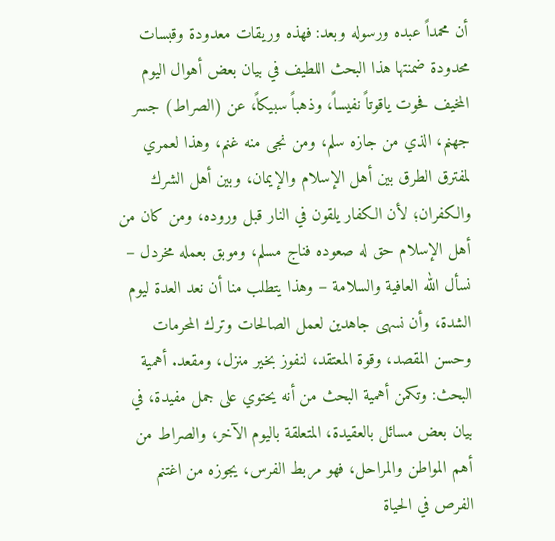أن محمداً عبده ورسوله وبعد: فهذه وريقات معدودة وقبسات محدودة ضمنتها هذا البحث اللطيف في بيان بعض أهوال اليوم المخيف فحوت ياقوتاً نفيساً، وذهباً سبيكاً، عن (الصراط) جسر جهنم، الذي من جازه سلم، ومن نجى منه غنم، وهذا لعمري لمفترق الطرق بين أهل الإسلام والإيمان، وبين أهل الشرك والكفران؛ لأن الكفار يلقون في النار قبل وروده، ومن كان من أهل الإسلام حق له صعوده فناج مسلم، وموبق بعمله مخردل – نسأل الله العافية والسلامة – وهذا يتطلب منا أن نعد العدة ليوم الشدة، وأن نسهى جاهدين لعمل الصالحات وترك المحرمات وحسن المقصد، وقوة المعتقد، لنفوز بخير منزل، ومقعد. أهمية البحث: وتكمن أهمية البحث من أنه يحتوي على جمل مفيدة، في بيان بعض مسائل بالعقيدة، المتعلقة باليوم الآخر، والصراط من أهم المواطن والمراحل، فهو مربط الفرس، يجوزه من اغتنم الفرص في الحياة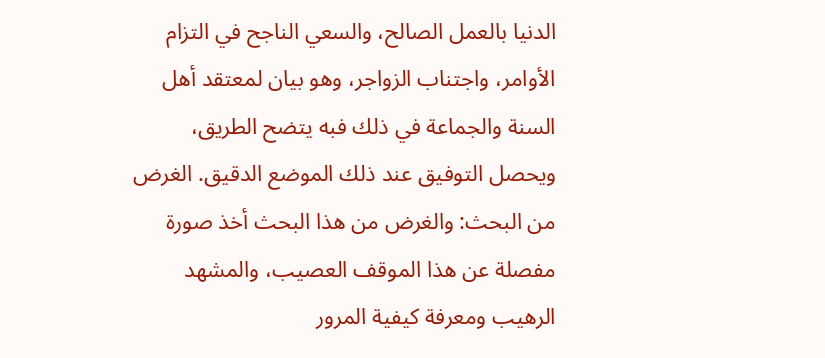الدنيا بالعمل الصالح، والسعي الناجح في التزام الأوامر، واجتناب الزواجر، وهو بيان لمعتقد أهل السنة والجماعة في ذلك فبه يتضح الطريق، ويحصل التوفيق عند ذلك الموضع الدقيق. الغرض من البحث: والغرض من هذا البحث أخذ صورة مفصلة عن هذا الموقف العصيب، والمشهد الرهيب ومعرفة كيفية المرور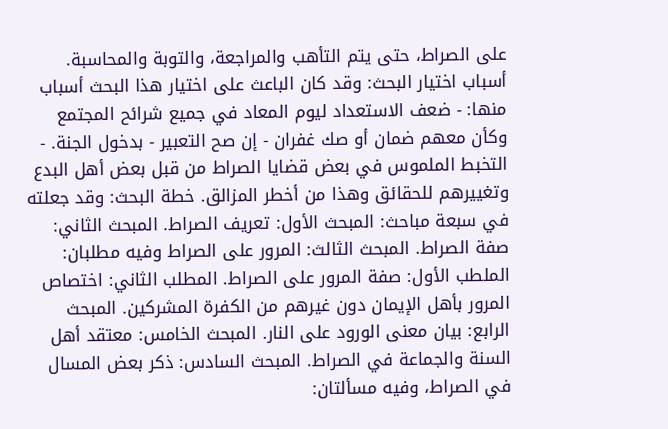على الصراط، حتى يتم التأهب والمراجعة، والتوبة والمحاسبة. أسباب اختيار البحث: وقد كان الباعث على اختيار هذا البحث أسباب منها: - ضعف الاستعداد ليوم المعاد في جميع شرائح المجتمع وكأن معهم ضمان أو صك غفران - إن صح التعبير - بدخول الجنة. - التخبط الملموس في بعض قضايا الصراط من قبل بعض أهل البدع وتغييرهم للحقائق وهذا من أخطر المزالق. خطة البحث: وقد جعلته في سبعة مباحث: المبحث الأول: تعريف الصراط. المبحث الثاني: صفة الصراط. المبحث الثالث: المرور على الصراط وفيه مطلبان: الملطب الأول: صفة المرور على الصراط. المطلب الثاني: اختصاص المرور بأهل الإيمان دون غيرهم من الكفرة المشركين. المبحث الرابع: بيان معنى الورود على النار. المبحث الخامس: معتقد أهل السنة والجماعة في الصراط. المبحث السادس: ذكر بعض المسال في الصراط، وفيه مسألتان: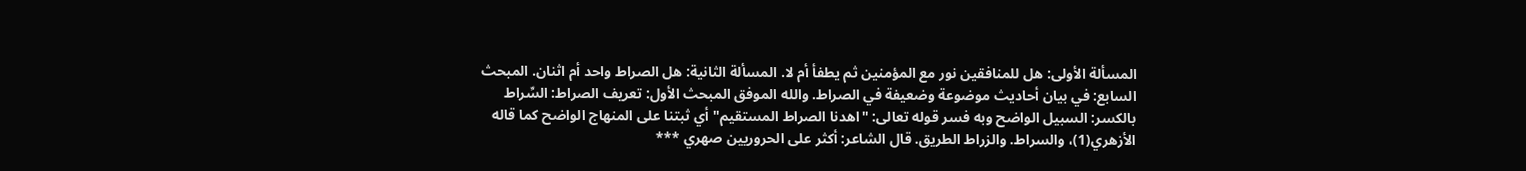المسألة الأولى: هل للمنافقين نور مع المؤمنين ثم يطفأ أم لا. المسألة الثانية: هل الصراط واحد أم اثنان. المبحث السابع: في بيان أحاديث موضوعة وضعيفة في الصراط. والله الموفق المبحث الأول: تعريف الصراط: السِّراط بالكسر: السبيل الواضح وبه فسر قوله تعالى: "اهدنا الصراط المستقيم" أي ثبتنا على المنهاج الواضح كما قاله الأزهري(1)، والسراط. والزراط الطريق. قال الشاعر: أكثر على الحروريين صهري ***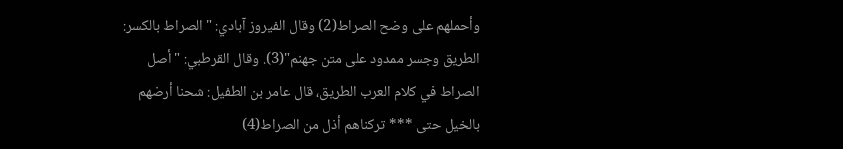وأحملهم على وضح الصراط(2) وقال الفيروز آبادي: "الصراط بالكسر: الطريق وجسر ممدود على متن جهنم"(3). وقال القرطبي: "أصل الصراط في كلام العرب الطريق، قال عامر بن الطفيل: شحنا أرضهم بالخيل حتى *** تركناهم أذل من الصراط(4)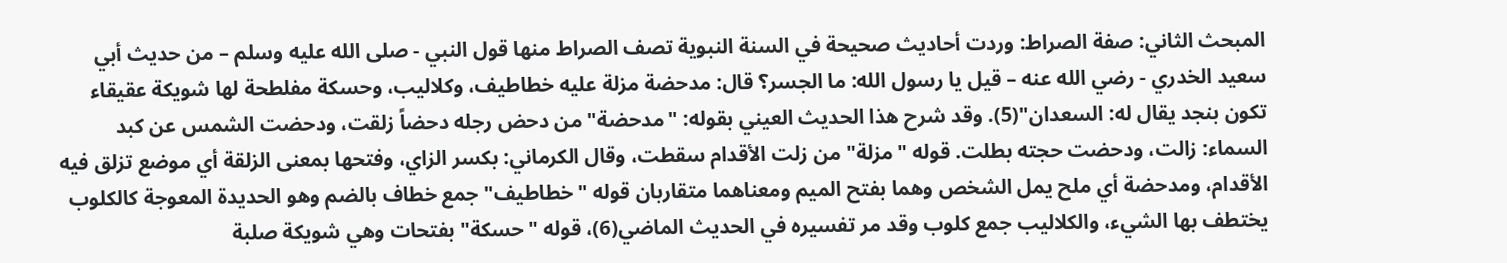المبحث الثاني: صفة الصراط: وردت أحاديث صحيحة في السنة النبوية تصف الصراط منها قول النبي - صلى الله عليه وسلم – من حديث أبي سعيد الخدري - رضي الله عنه – قيل يا رسول الله: ما الجسر؟ قال: مدحضة مزلة عليه خطاطيف، وكلاليب، وحسكة مفلطحة لها شويكة عقيقاء تكون بنجد يقال له: السعدان"(5). وقد شرح هذا الحديث العيني بقوله: "مدحضة" من دحض رجله دحضاً زلقت، ودحضت الشمس عن كبد السماء: زالت، ودحضت حجته بطلت. قوله "مزلة" من زلت الأقدام سقطت، وقال الكرماني: بكسر الزاي، وفتحها بمعنى الزلقة أي موضع تزلق فيه الأقدام، ومدحضة أي ملح يمل الشخص وهما بفتح الميم ومعناهما متقاربان قوله "خطاطيف" جمع خطاف بالضم وهو الحديدة المعوجة كالكلوب يختطف بها الشيء، والكلاليب جمع كلوب وقد مر تفسيره في الحديث الماضي(6)، قوله "حسكة" بفتحات وهي شويكة صلبة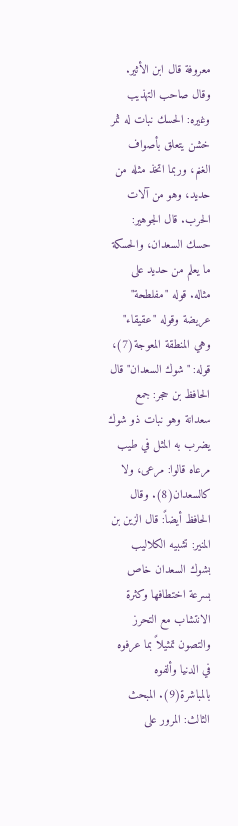معروفة قال ابن الأثير. وقال صاحب التهذيب وغيره: الحسك نبات له ثمر خشن يتعلق بأصواف الغنم، وربما اتخذ مثله من حديد، وهو من آلات الحرب. قال الجوهير: حسك السعدان، والحسكة ما يعلم من حديد على مثاله. قوله "مفلطحة" عريضة وقوله "عقيقاء" وهي المنطقة المعوجة(7)، قوله: "شوك السعدان" قال الحافظ بن حجر: جمع سعدانة وهو نبات ذو شوك يضرب به المثل في طيب مرعاه قالوا: مرعى، ولا كالسعدان(8). وقال الحافظ أيضاً: قال الزين بن المنير: تشبيه الكلاليب بشوك السعدان خاص بسرعة اختطافها وكثرة الانتشاب مع التحرز والتصون تمثيلاً بما عرفوه في الدنيا وألفوه بالمباشرة(9). المبحث الثالث: المرور على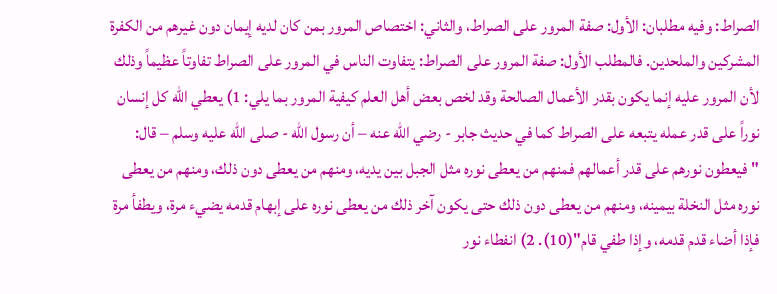الصراط: وفيه مطلبان: الأول: صفة المرور على الصراط، والثاني: اختصاص المرور بمن كان لديه إيمان دون غيرهم من الكفرة المشركين والملحدين. فالمطلب الأول: صفة المرور على الصراط: يتفاوت الناس في المرور على الصراط تفاوتاً عظيماً وذلك لأن المرور عليه إنما يكون بقدر الأعمال الصالحة وقد لخص بعض أهل العلم كيفية المرور بما يلي: 1) يعطي الله كل إنسان نوراً على قدر عمله يتبعه على الصراط كما في حديث جابر - رضي الله عنه – أن رسول الله - صلى الله عليه وسلم – قال: "فيعطون نورهم على قدر أعمالهم فمنهم من يعطى نوره مثل الجبل بين يديه، ومنهم من يعطى دون ذلك، ومنهم من يعطى نوره مثل النخلة بيمينه، ومنهم من يعطى دون ذلك حتى يكون آخر ذلك من يعطى نوره على إبهام قدمه يضيء مرة، ويطفأ مرة فإذا أضاء قدم قدمه، وإذا طفي قام"(10). 2) انفطاء نور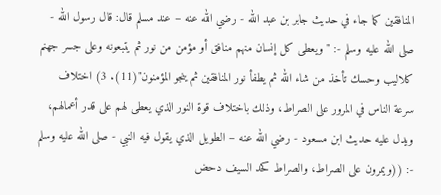المنافقين كما جاء في حديث جابر بن عبد الله - رضي الله عنه – عند مسلم قال: قال رسول الله - صلى الله عليه وسلم -: "ويعطى كل إنسان منهم منافق أو مؤمن من نور ثم يتبعونه وعلى جسر جهنم كلاليب وحسك تأخذ من شاء الله ثم يطفأ نور المنافقين ثم ينجو المؤمنون"(11). 3) اختلاف سرعة الناس في المرور على الصراط، وذلك باختلاف قوة النور الذي يعطى لهم على قدر أعمالهم، ويدل عليه حديث ابن مسعود - رضي الله عنه – الطويل الذي يقول فيه النبي - صلى الله عليه وسلم -: ((ويمرون على الصراط، والصراط كحد السيف دحض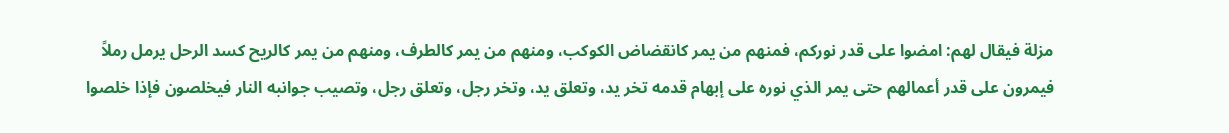مزلة فيقال لهم: امضوا على قدر نوركم، فمنهم من يمر كانقضاض الكوكب، ومنهم من يمر كالطرف، ومنهم من يمر كالريح كسد الرحل يرمل رملاً فيمرون على قدر أعمالهم حتى يمر الذي نوره على إبهام قدمه تخر يد، وتعلق يد، وتخر رجل، وتعلق رجل، وتصيب جوانبه النار فيخلصون فإذا خلصوا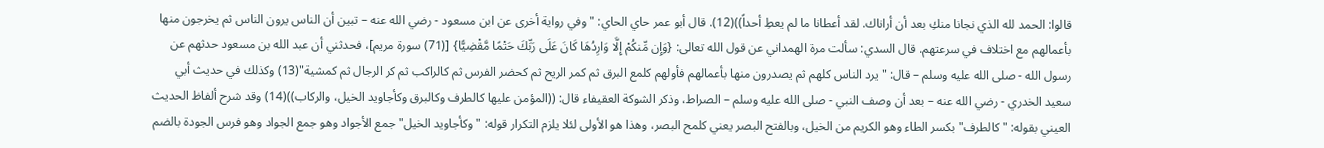قالوا: الحمد لله الذي نجانا منكِ بعد أن أراناك. لقد أعطانا ما لم يعطِ أحداً))(12). قال أبو عمر حاي الحاي: "وفي رواية أخرى عن ابن مسعود - رضي الله عنه – تبين أن الناس يرون الناس ثم يخرجون منها بأعمالهم مع اختلاف في سرعتهم. قال السدي: سألت مرة الهمداني عن قول الله تعالى: {وَإِن مِّنكُمْ إِلَّا وَارِدُهَا كَانَ عَلَى رَبِّكَ حَتْمًا مَّقْضِيًّا} [(71) سورة مريم]، فحدثني أن عبد الله بن مسعود حدثهم عن رسول الله - صلى الله عليه وسلم – قال: "يرد الناس كلهم ثم يصدرون منها بأعمالهم فأولهم كلمع البرق ثم كمر الريح ثم كحضر الفرس ثم كالراكب ثم كر الرجال ثم كمشية"(13) وكذلك في حديث أبي سعيد الخدري - رضي الله عنه – بعد أن وصف النبي - صلى الله عليه وسلم – الصراط، وذكر الشوكة العقيفاء قال: ((المؤمن عليها كالطرف وكالبرق وكأجاويد الخيل، والركاب))(14) وقد شرح ألفاظ الحديث العيني بقوله: "كالطرف" بكسر الطاء وهو الكريم من الخيل، وبالفتح البصر يعني كلمح البصر، وهذا هو الأولى لئلا يلزم التكرار قوله: "وكأجاويد الخيل" جمع الأجواد وهو جمع الجواد وهو فرس الجودة بالضم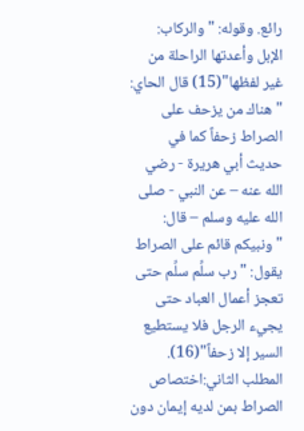رائع. وقوله: "والركاب: الإبل وأعدتها الراحلة من غير لفظها"(15) قال الحاي: "هناك من يزحف على الصراط زحفاً كما في حديث أبي هريرة - رضي الله عنه – عن النبي - صلى الله عليه وسلم – قال: "ونبيكم قائم على الصراط يقول: "رب سلِّم سلِّم حتى تعجز أعمال العباد حتى يجيء الرجل فلا يستطيع السير إلا زحفاً"(16). المطلب الثاني:اختصاص الصراط بمن لديه إيمان دون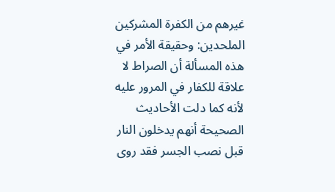غيرهم من الكفرة المشركين الملحدين: وحقيقة الأمر في هذه المسألة أن الصراط لا علاقة للكفار في المرور عليه لأنه كما دلت الأحاديث الصحيحة أنهم يدخلون النار قبل نصب الجسر فقد روى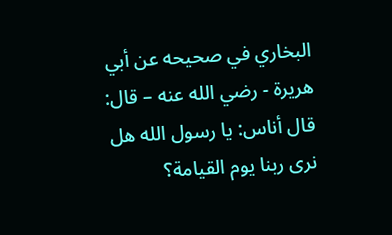البخاري في صحيحه عن أبي هريرة - رضي الله عنه – قال: قال أناس: يا رسول الله هل نرى ربنا يوم القيامة؟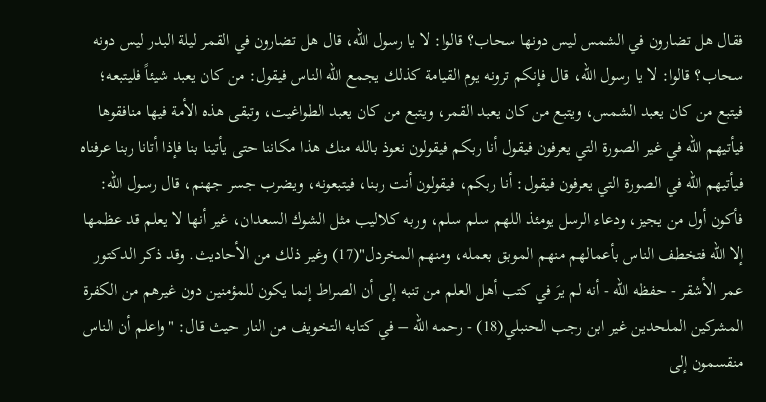فقال هل تضارون في الشمس ليس دونها سحاب؟ قالوا: لا يا رسول الله، قال هل تضارون في القمر ليلة البدر ليس دونه سحاب؟ قالوا: لا يا رسول الله، قال فإنكم ترونه يوم القيامة كذلك يجمع الله الناس فيقول: من كان يعبد شيئاً فليتبعه؛ فيتبع من كان يعبد الشمس، ويتبع من كان يعبد القمر، ويتبع من كان يعبد الطواغيت، وتبقى هذه الأمة فيها منافقوها فيأتيهم الله في غير الصورة التي يعرفون فيقول أنا ربكم فيقولون نعوذ بالله منك هذا مكاننا حتى يأتينا بنا فإذا أتانا ربنا عرفناه فيأتيهم الله في الصورة التي يعرفون فيقول: أنا ربكم، فيقولون أنت ربنا، فيتبعونه، ويضرب جسر جهنم، قال رسول الله: فأكون أول من يجيز، ودعاء الرسل يومئذ اللهم سلم سلم، وربه كلاليب مثل الشوك السعدان، غير أنها لا يعلم قد عظمها إلا الله فتخطف الناس بأعمالهم منهم الموبق بعمله، ومنهم المخردل"(17) وغير ذلك من الأحاديث. وقد ذكر الدكتور عمر الأشقر - حفظه الله - أنه لم يرَ في كتب أهل العلم من تنبه إلى أن الصراط إنما يكون للمؤمنين دون غيرهم من الكفرة المشركين الملحدين غير ابن رجب الحنبلي(18) - رحمه الله – في كتابه التخويف من النار حيث قال: "واعلم أن الناس منقسمون إلى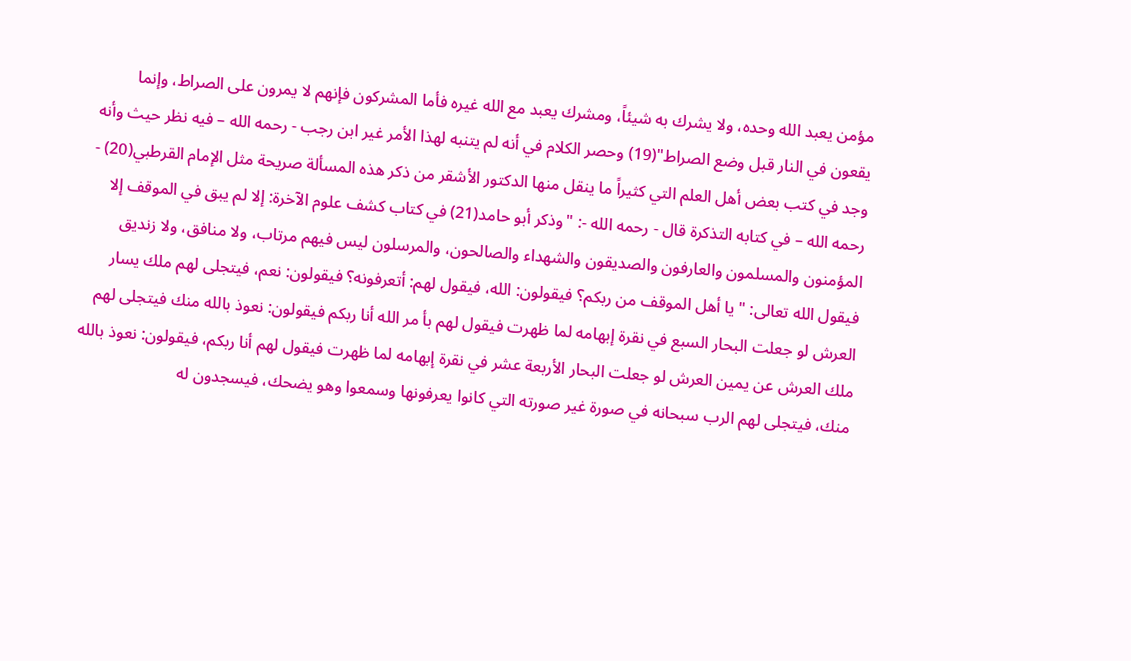مؤمن يعبد الله وحده، ولا يشرك به شيئاً، ومشرك يعبد مع الله غيره فأما المشركون فإنهم لا يمرون على الصراط، وإنما يقعون في النار قبل وضع الصراط"(19) وحصر الكلام في أنه لم يتنبه لهذا الأمر غير ابن رجب - رحمه الله – فيه نظر حيث وأنه وجد في كتب بعض أهل العلم التي كثيراً ما ينقل منها الدكتور الأشقر من ذكر هذه المسألة صريحة مثل الإمام القرطبي(20) - رحمه الله – في كتابه التذكرة قال - رحمه الله -: "وذكر أبو حامد(21) في كتاب كشف علوم الآخرة: إلا لم يبق في الموقف إلا المؤمنون والمسلمون والعارفون والصديقون والشهداء والصالحون، والمرسلون ليس فيهم مرتاب، ولا منافق، ولا زنديق فيقول الله تعالى: "يا أهل الموقف من ربكم؟ فيقولون: الله، فيقول لهم: أتعرفونه؟ فيقولون: نعم، فيتجلى لهم ملك يسار العرش لو جعلت البحار السبع في نقرة إبهامه لما ظهرت فيقول لهم بأ مر الله أنا ربكم فيقولون: نعوذ بالله منك فيتجلى لهم ملك العرش عن يمين العرش لو جعلت البحار الأربعة عشر في نقرة إبهامه لما ظهرت فيقول لهم أنا ربكم، فيقولون: نعوذ بالله منك، فيتجلى لهم الرب سبحانه في صورة غير صورته التي كانوا يعرفونها وسمعوا وهو يضحك، فيسجدون له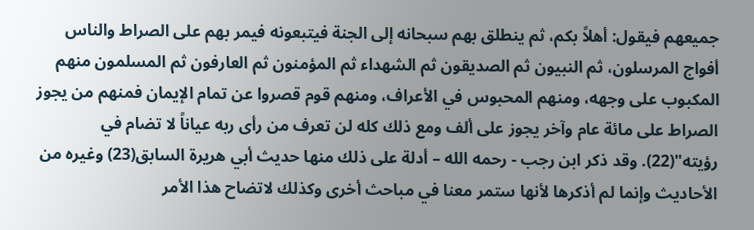جميعهم فيقول: أهلاً بكم، ثم ينطلق بهم سبحانه إلى الجنة فيتبعونه فيمر بهم على الصراط والناس أفواج المرسلون، ثم النبيون ثم الصديقون ثم الشهداء ثم المؤمنون ثم العارفون ثم المسلمون منهم المكبوب على وجهه، ومنهم المحبوس في الأعراف، ومنهم قوم قصروا عن تمام الإيمان فمنهم من يجوز الصراط على مائة عام وآخر يجوز على ألف ومع ذلك كله لن تعرف من رأى ربه عياناً لا تضام في رؤيته"(22). وقد ذكر ابن رجب - رحمه الله – أدلة على ذلك منها حديث أبي هريرة السابق(23) وغيره من الأحاديث وإنما لم أذكرها لأنها ستمر معنا في مباحث أخرى وكذلك لاتضاح هذا الأمر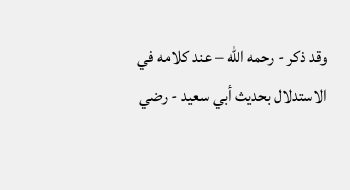وقد ذكر - رحمه الله – عند كلامه في الاستدلال بحديث أبي سعيد - رضي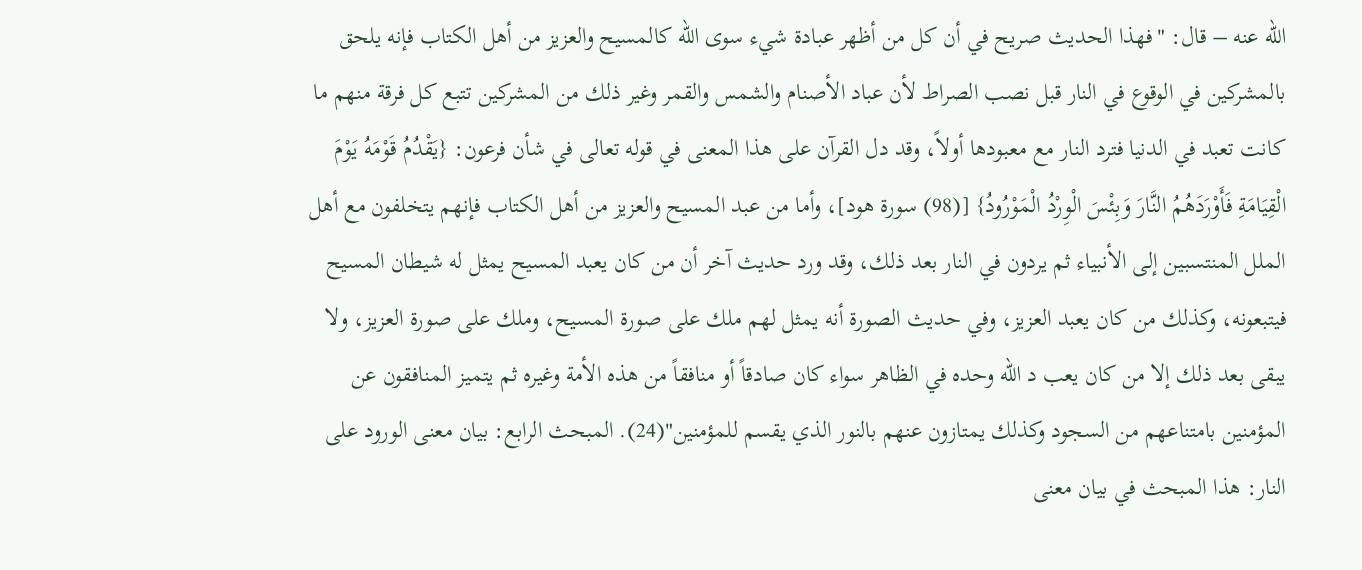الله عنه – قال: "فهذا الحديث صريح في أن كل من أظهر عبادة شيء سوى الله كالمسيح والعزيز من أهل الكتاب فإنه يلحق بالمشركين في الوقوع في النار قبل نصب الصراط لأن عباد الأصنام والشمس والقمر وغير ذلك من المشركين تتبع كل فرقة منهم ما كانت تعبد في الدنيا فترد النار مع معبودها أولاً، وقد دل القرآن على هذا المعنى في قوله تعالى في شأن فرعون: {يَقْدُمُ قَوْمَهُ يَوْمَ الْقِيَامَةِ فَأَوْرَدَهُمُ النَّارَ وَبِئْسَ الْوِرْدُ الْمَوْرُودُ} [(98) سورة هود]، وأما من عبد المسيح والعزيز من أهل الكتاب فإنهم يتخلفون مع أهل الملل المنتسبين إلى الأنبياء ثم يردون في النار بعد ذلك، وقد ورد حديث آخر أن من كان يعبد المسيح يمثل له شيطان المسيح فيتبعونه، وكذلك من كان يعبد العزيز، وفي حديث الصورة أنه يمثل لهم ملك على صورة المسيح، وملك على صورة العزيز، ولا يبقى بعد ذلك إلا من كان يعب د الله وحده في الظاهر سواء كان صادقاً أو منافقاً من هذه الأمة وغيره ثم يتميز المنافقون عن المؤمنين بامتناعهم من السجود وكذلك يمتازون عنهم بالنور الذي يقسم للمؤمنين"(24). المبحث الرابع: بيان معنى الورود على النار: هذا المبحث في بيان معنى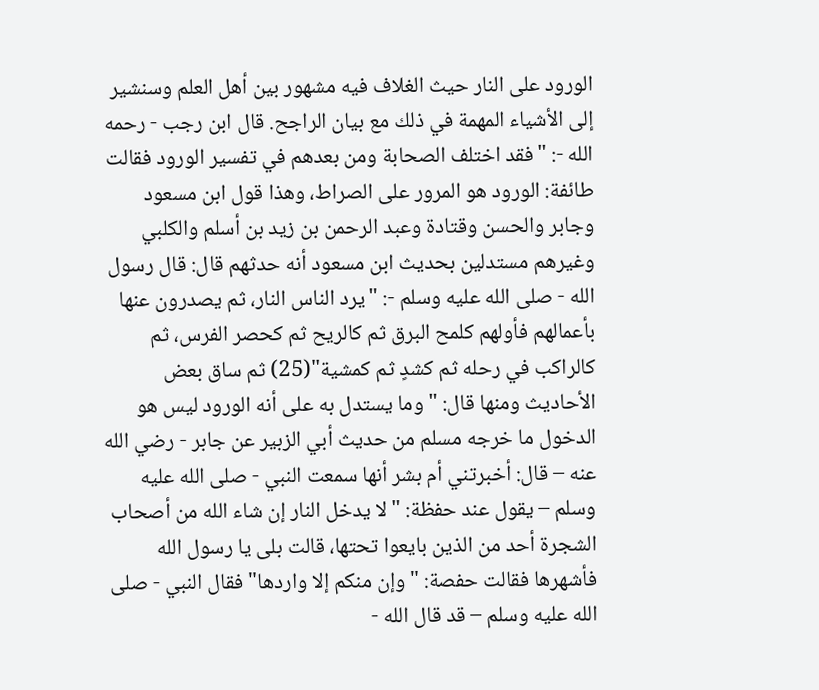الورود على النار حيث الغلاف فيه مشهور بين أهل العلم وسنشير إلى الأشياء المهمة في ذلك مع بيان الراجح. قال ابن رجب - رحمه الله -: "فقد اختلف الصحابة ومن بعدهم في تفسير الورود فقالت طائفة: الورود هو المرور على الصراط، وهذا قول ابن مسعود وجابر والحسن وقتادة وعبد الرحمن بن زيد بن أسلم والكلبي وغيرهم مستدلين بحديث ابن مسعود أنه حدثهم قال: قال رسول الله - صلى الله عليه وسلم -: "يرد الناس النار، ثم يصدرون عنها بأعمالهم فأولهم كلمح البرق ثم كالريح ثم كحصر الفرس، ثم كالراكب في رحله ثم كشدٍ ثم كمشية"(25) ثم ساق بعض الأحاديث ومنها قال: "وما يستدل به على أنه الورود ليس هو الدخول ما خرجه مسلم من حديث أبي الزبير عن جابر - رضي الله عنه – قال: أخبرتني أم بشر أنها سمعت النبي - صلى الله عليه وسلم – يقول عند حفظة: "لا يدخل النار إن شاء الله من أصحاب الشجرة أحد من الذين بايعوا تحتها، قالت بلى يا رسول الله فأشهرها فقالت حفصة: "وإن منكم إلا واردها" فقال النبي - صلى الله عليه وسلم – قد قال الله -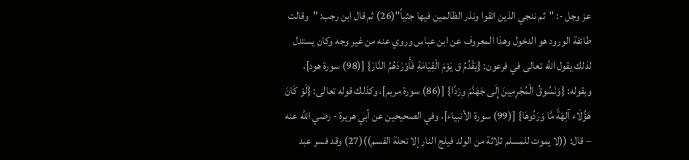عز وجل -: "ثم ننجي الذين اتقوا ونذر الظالمين فيها جثياً"(26) ثم قال ابن رجب: "وقالت طائفة الورود هو الدخول وهذا المعروف عن ابن عباس وروي عنه من غير وجه وكان يستدل لذلك يقول الله تعالى في فرعون: {يَقْدُمُ ق يَوْمَ الْقِيَامَةِ فَأَوْرَدَهُمُ النَّارَ} [(98) سورة هود]، وبقوله: {وَنَسُوقُ الْمُجْرِمِينَ إِلَى جَهَنَّمَ وِرْدًا} [(86) سورة مريم]، وكذلك قوله تعالى: {لَوْ كَانَ هَؤُلَاء آلِهَةً مَّا وَرَدُوهَا} [(99) سورة الأنبياء]، وفي الصحيحين عن أبي هريرة - رضي الله عنه – قال: ((لا يموت للمسلم ثلاثة من الولد فيلج النار إلا تحلة القسم))(27) وقد فسر عبد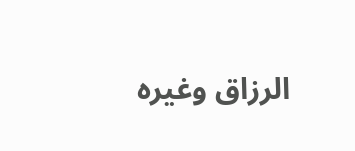الرزاق وغيره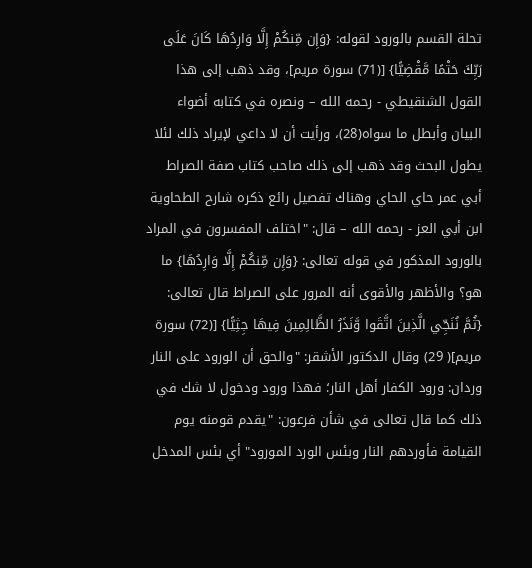تحلة القسم بالورود لقوله: {وَإِن مِّنكُمْ إِلَّا وَارِدُهَا كَانَ عَلَى رَبِّكَ حَتْمًا مَّقْضِيًّا} [(71) سورة مريم]، وقد ذهب إلى هذا القول الشنقيطي - رحمه الله – ونصره في كتابه أضواء البيان وأبطل ما سواه(28)، ورأيت أن لا داعي لإيراد ذلك لئلا يطول البحث وقد ذهب إلى ذلك صاحب كتاب صفة الصراط أبي عمر حاي الحاي وهناك تفصيل رائع ذكره شارح الطحاوية ابن أبي العز - رحمه الله – قال: "اختلف المفسرون في المراد بالورود المذكور في قوله تعالى: {وَإِن مِّنكُمْ إِلَّا وَارِدُهَا} ما هو؟ والأظهر والأقوى أنه المرور على الصراط قال تعالى: {ثُمَّ نُنَجِّي الَّذِينَ اتَّقَوا وَّنَذَرُ الظَّالِمِينَ فِيهَا جِثِيًّا} [(72) سورة مريم]( 29) وقال الدكتور الأشقر: "والحق أن الورود على النار وردان: ورود الكفار أهل النار؛ فهذا ورود ودخول لا شك في ذلك كما قال تعالى في شأن فرعون: "يقدم قومنه يوم القيامة فأوردهم النار وبئس الورد المورود" أي بئس المدخل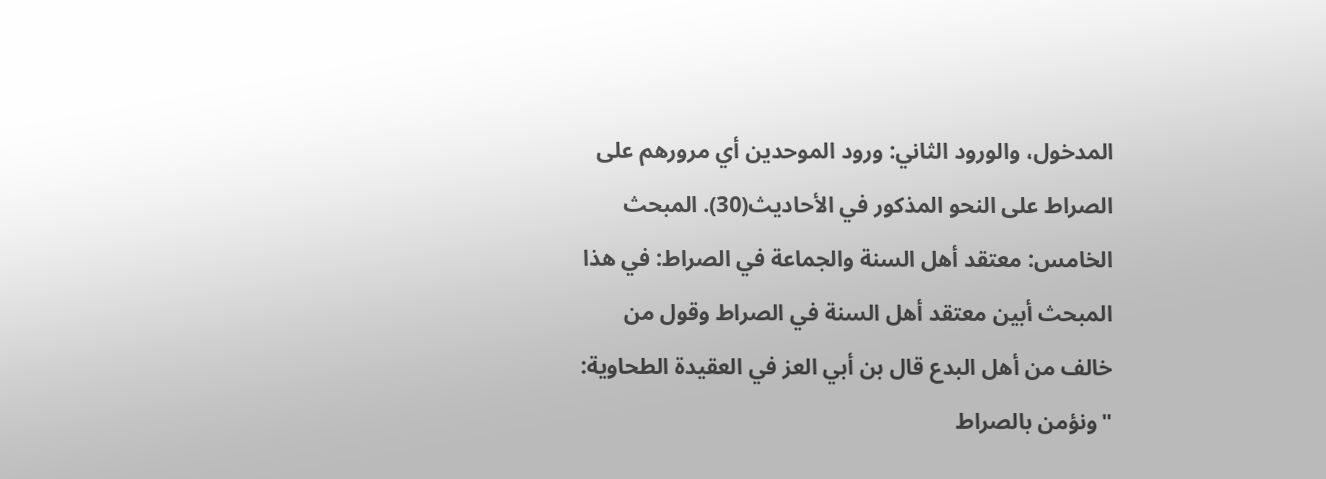المدخول، والورود الثاني: ورود الموحدين أي مرورهم على الصراط على النحو المذكور في الأحاديث(30). المبحث الخامس: معتقد أهل السنة والجماعة في الصراط: في هذا المبحث أبين معتقد أهل السنة في الصراط وقول من خالف من أهل البدع قال بن أبي العز في العقيدة الطحاوية: "ونؤمن بالصراط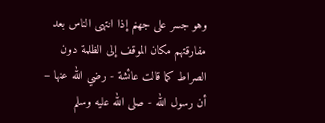وهو جسر على جهنم إذا انتهى الناس بعد مفارقتهم مكان الموقف إلى الظلمة دون الصراط كما قالت عائشة - رضي الله عنها – أن رسول الله - صلى الله عليه وسلم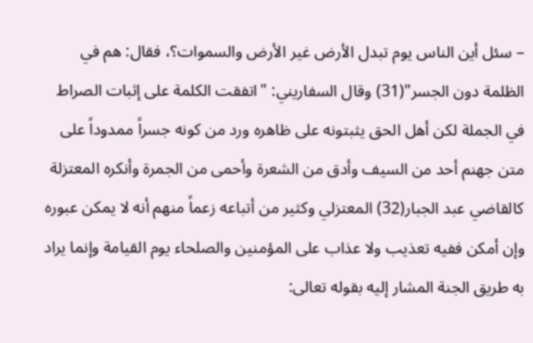– سئل أين الناس يوم تبدل الأرض غير الأرض والسموات؟، فقال: هم في الظلمة دون الجسر"(31) وقال السفاريني: "اتفقت الكلمة على إثبات الصراط في الجملة لكن أهل الحق يثبتونه على ظاهره ورد من كونه جسراً ممدوداً على متن جهنم أحد من السيف وأدق من الشعرة وأحمى من الجمرة وأنكره المعتزلة كالقاضي عبد الجبار(32) المعتزلي وكثير من أتباعه زعماً منهم أنه لا يمكن عبوره وإن أمكن ففيه تعذيب ولا عذاب على المؤمنين والصلحاء يوم القيامة وإنما يراد به طريق الجنة المشار إليه بقوله تعالى: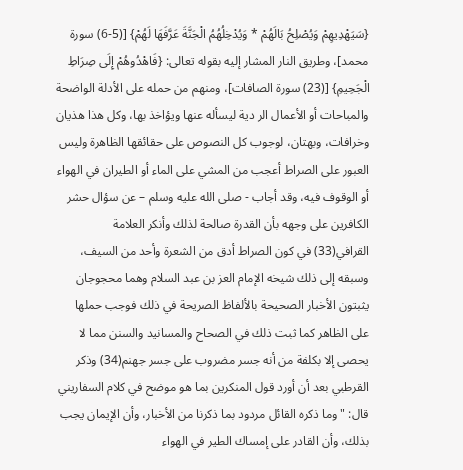{سَيَهْدِيهِمْ وَيُصْلِحُ بَالَهُمْ * وَيُدْخِلُهُمُ الْجَنَّةَ عَرَّفَهَا لَهُمْ} [(5-6) سورة محمد]، وطريق النار المشار إليه بقوله تعالى: {فَاهْدُوهُمْ إِلَى صِرَاطِ الْجَحِيمِ} [(23) سورة الصافات]، ومنهم من حمله على الأدلة الواضحة والمباحات أو الأعمال الر دية ليسأله عنها ويؤاخذ بها، وكل هذا هذيان وخرافات، وبهتان، لوجوب كل النصوص على حقائقها الظاهرة وليس العبور على الصراط أعجب من المشي على الماء أو الطيران في الهواء أو الوقوف فيه، وقد أجاب - صلى الله عليه وسلم – عن سؤال حشر الكافرين على وجهه بأن القدرة صالحة لذلك وأنكر العلامة القرافي(33) في كون الصراط أدق من الشعرة وأحد من السيف، وسبقه إلى ذلك شيخه الإمام العز بن عبد السلام وهما محجوجان يثبتون الأخبار الصحيحة بالألفاظ الصريحة في ذلك فوجب حملها على الظاهر كما ثبت ذلك في الصحاح والمسانيد والسنن مما لا يحصى إلا بكلفة من أنه جسر مضروب على جسر جهنم(34) وذكر القرطبي بعد أن أورد قول المنكرين بما هو موضح في كلام السفاريني قال: "وما ذكره القائل مردود بما ذكرنا من الأخبار، وأن الإيمان يجب بذلك، وأن القادر على إمساك الطير في الهواء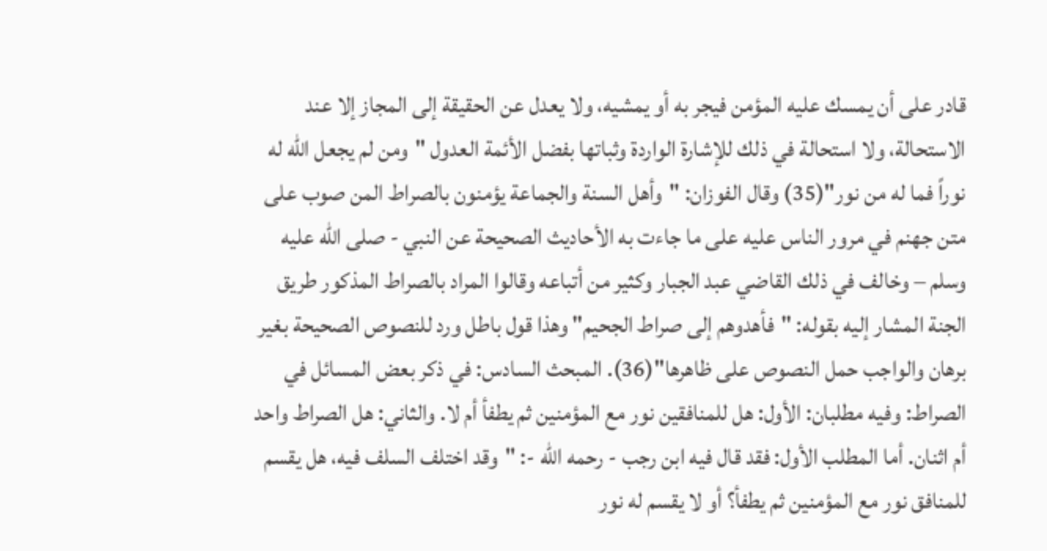قادر على أن يمسك عليه المؤمن فيجر به أو يمشيه، ولا يعدل عن الحقيقة إلى المجاز إلا عند الاستحالة، ولا استحالة في ذلك للإشارة الواردة وثباتها بفضل الأئمة العدول "ومن لم يجعل الله له نوراً فما له من نور"(35) وقال الفوزان: "وأهل السنة والجماعة يؤمنون بالصراط المن صوب على متن جهنم في مرور الناس عليه على ما جاءت به الأحاديث الصحيحة عن النبي - صلى الله عليه وسلم – وخالف في ذلك القاضي عبد الجبار وكثير من أتباعه وقالوا المراد بالصراط المذكور طريق الجنة المشار إليه بقوله: "فأهدوهم إلى صراط الجحيم" وهذا قول باطل ورد للنصوص الصحيحة بغير برهان والواجب حمل النصوص على ظاهرها"(36). المبحث السادس: في ذكر بعض المسائل في الصراط: وفيه مطلبان: الأول: هل للمنافقين نور مع المؤمنين ثم يطفأ أم لا. والثاني: هل الصراط واحد أم اثنان. أما المطلب الأول: فقد قال فيه ابن رجب - رحمه الله -: "وقد اختلف السلف فيه، هل يقسم للمنافق نور مع المؤمنين ثم يطفأ؟ أو لا يقسم له نور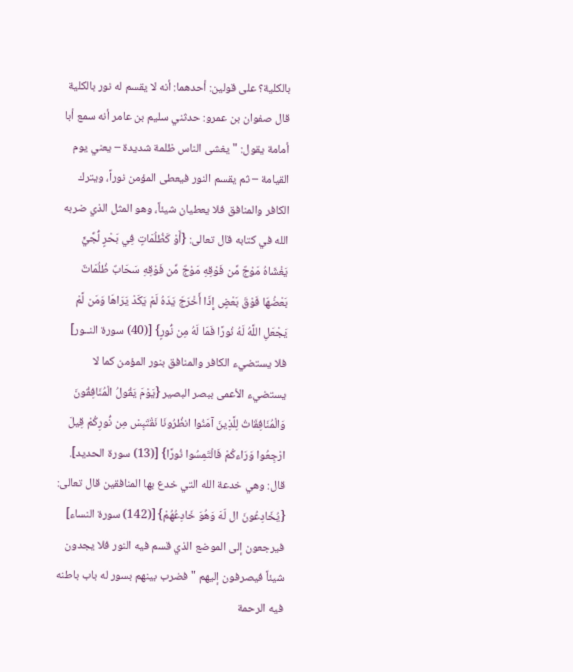بالكلية؟ على قولين: أحدهما: أنه لا يقسم له نور بالكلية قال صفوان بن عمرو: حدثني سليم بن عامر أنه سمع أبا أمامة يقول: "يغشى الناس ظلمة شديدة – يعني يوم القيامة – ثم يقسم النور فيعطى المؤمن نوراً، ويترك الكافر والمنافق فلا يعطيان شيئاً، وهو المثل الذي ضربه الله في كتابه قال تعالى: {أَوْ كَظُلُمَاتٍ فِي بَحْرٍ لُّجِّيٍّ يَغْشَاهُ مَوْجٌ مِّن فَوْقِهِ مَوْجٌ مِّن فَوْقِهِ سَحَابٌ ظُلُمَاتٌ بَعْضُهَا فَوْقَ بَعْضٍ إِذَا أَخْرَجَ يَدَهُ لَمْ يَكَدْ يَرَاهَا وَمَن لَّمْ يَجْعَلِ اللَّهُ لَهُ نُورًا فَمَا لَهُ مِن نُّورٍ} [(40) سورة النــور] فلا يستضيء الكافر والمنافق بنور المؤمن كما لا يستضيء الأعمى ببصر البصير {يَوْمَ يَقُولُ الْمُنَافِقُونَ وَالْمُنَافِقَاتُ لِلَّذِينَ آمَنُوا انظُرُونَا نَقْتَبِسْ مِن نُّورِكُمْ قِيلَ ارْجِعُوا وَرَاءكُمْ فَالْتَمِسُوا نُورًا} [(13) سورة الحديد]. قال: وهي خدعة الله التي خدع بها المنافقين قال تعالى: {يُخَادِعُونَ ال لّهَ وَهُوَ خَادِعُهُمْ} [(142) سورة النساء] فيرجعون إلى الموضع الذي قسم فيه النور فلا يجدون شيئاً فيصرفون إليهم "فضرب بينهم بسور له باب باطنه فيه الرحمة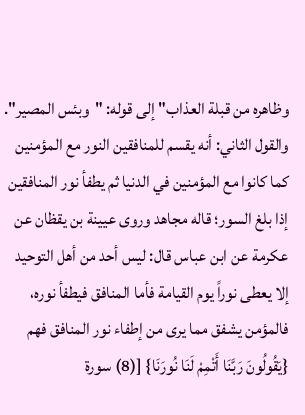وظاهره من قبلة العذاب" إلى قوله: "وبئس المصير". والقول الثاني: أنه يقسم للمنافقين النور مع المؤمنين كما كانوا مع المؤمنين في الدنيا ثم يطفأ نور المنافقين إذا بلغ السور؛ قاله مجاهد وروى عيينة بن يقظان عن عكرمة عن ابن عباس قال: ليس أحد من أهل التوحيد إلا يعطى نوراً يوم القيامة فأما المنافق فيطفأ نوره، فالمؤمن يشفق مما يرى من إطفاء نور المنافق فهم {يَقُولُونَ رَبَّنَا أَتْمِمْ لَنَا نُورَنَا} [(8) سورة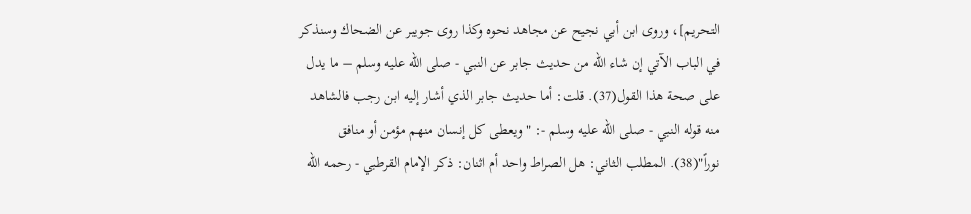التحريم]، وروى ابن أبي نجيح عن مجاهد نحوه وكذا روى جويبر عن الضحاك وسنذكر في الباب الآتي إن شاء الله من حديث جابر عن النبي - صلى الله عليه وسلم – ما يدل على صحة هذا القول(37). قلت: أما حديث جابر الذي أشار إليه ابن رجب فالشاهد منه قوله النبي - صلى الله عليه وسلم -: "ويعطى كل إنسان منهم مؤمن أو منافق نوراً"(38). المطلب الثاني: هل الصراط واحد أم اثنان: ذكر الإمام القرطبي - رحمه الله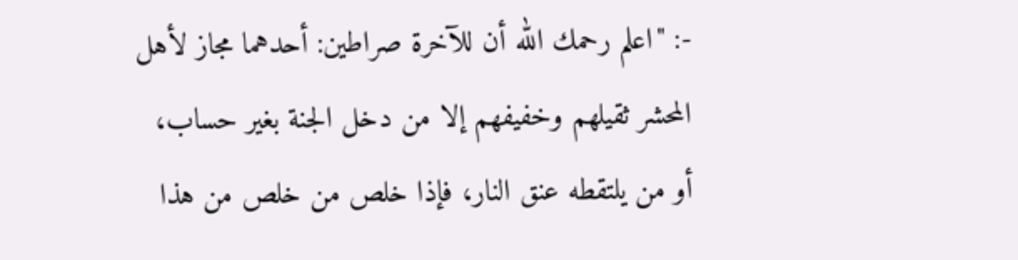-: "اعلم رحمك الله أن للآخرة صراطين: أحدهما مجاز لأهل المحشر ثقيلهم وخفيفهم إلا من دخل الجنة بغير حساب، أو من يلتقطه عنق النار، فإذا خلص من خلص من هذا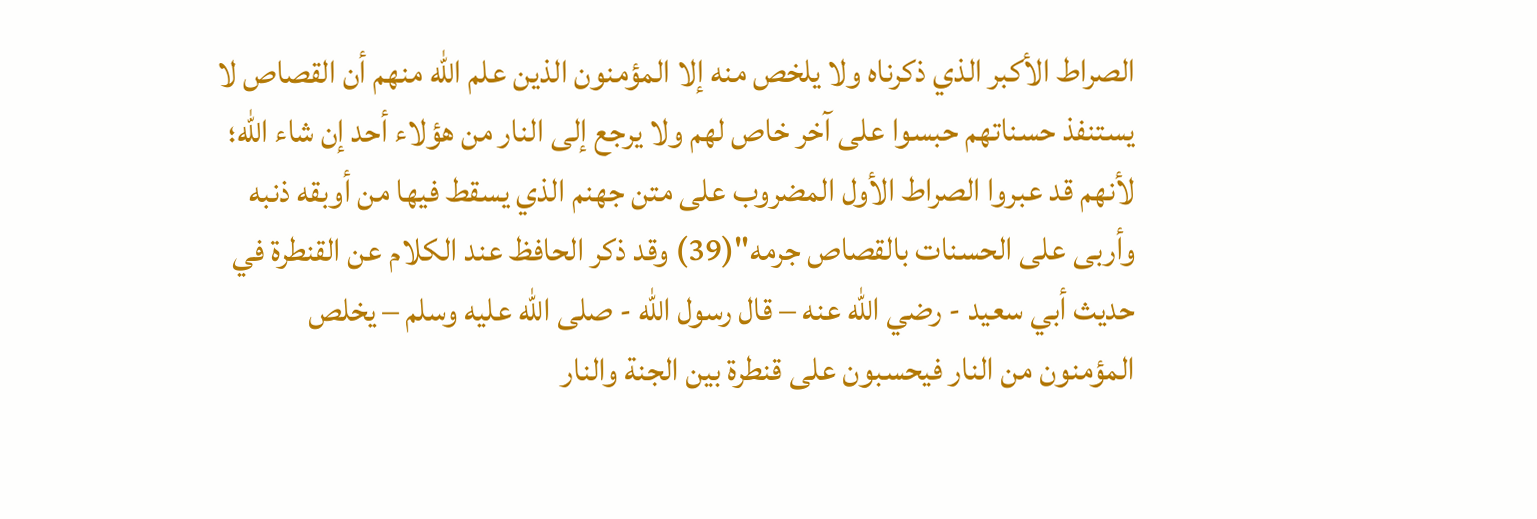الصراط الأكبر الذي ذكرناه ولا يلخص منه إلا المؤمنون الذين علم الله منهم أن القصاص لا يستنفذ حسناتهم حبسوا على آخر خاص لهم ولا يرجع إلى النار من هؤلاء أحد إن شاء الله؛ لأنهم قد عبروا الصراط الأول المضروب على متن جهنم الذي يسقط فيها من أوبقه ذنبه وأربى على الحسنات بالقصاص جرمه"(39) وقد ذكر الحافظ عند الكلام عن القنطرة في حديث أبي سعيد - رضي الله عنه – قال رسول الله - صلى الله عليه وسلم – يخلص المؤمنون من النار فيحسبون على قنطرة بين الجنة والنار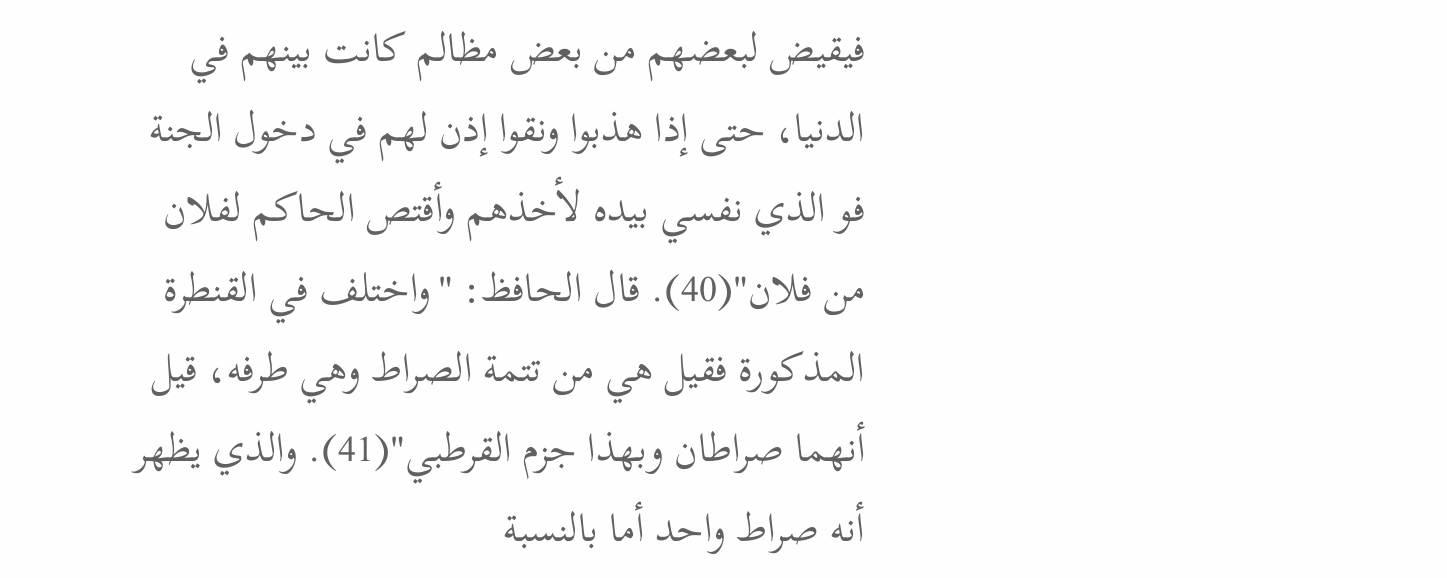فيقيض لبعضهم من بعض مظالم كانت بينهم في الدنيا، حتى إذا هذبوا ونقوا إذن لهم في دخول الجنة فو الذي نفسي بيده لأخذهم وأقتص الحاكم لفلان من فلان"(40). قال الحافظ: "واختلف في القنطرة المذكورة فقيل هي من تتمة الصراط وهي طرفه، قيل أنهما صراطان وبهذا جزم القرطبي"(41). والذي يظهر أنه صراط واحد أما بالنسبة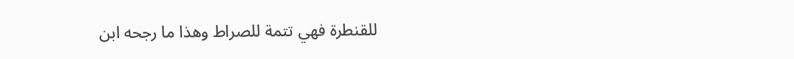للقنطرة فهي تتمة للصراط وهذا ما رجحه ابن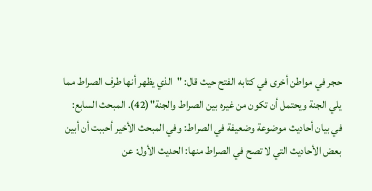حجر في مواطن أخرى في كتابه الفتح حيث قال: "الذي يظهر أنها طرف الصراط مما يلي الجنة ويحتمل أن تكون من غيره بين الصراط والجنة"(42). المبحث السابع: في بيان أحاديث موضوعة وضعيفة في الصراط: وفي المبحث الأخير أحببت أن أبين بعض الأحاديث التي لا تصح في الصراط منها: الحديث الأول: عن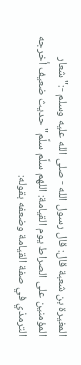المغيرة بن شعبة قال: قال رسول الله - صلى الله عليه وسلم -:" شعار المؤمنين على الصراط يوم القيامة: اللهم سلَّم سلَّم" حديث ضعيف أخرجه الترمذي في صفة القيامة وضعفه بقوله: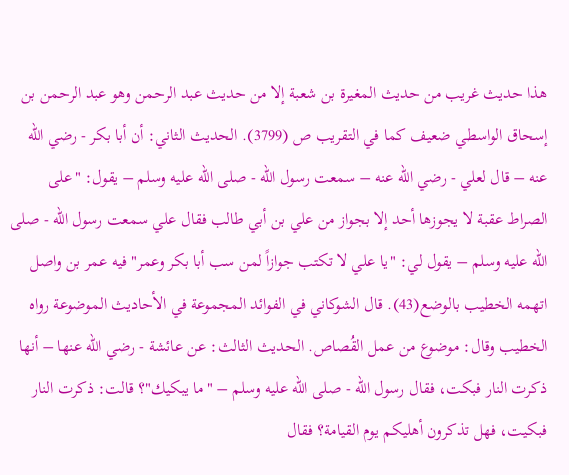هذا حديث غريب من حديث المغيرة بن شعبة إلا من حديث عبد الرحمن وهو عبد الرحمن بن إسحاق الواسطي ضعيف كما في التقريب ص (3799). الحديث الثاني: أن أبا بكر - رضي الله عنه – قال لعلي - رضي الله عنه – سمعت رسول الله - صلى الله عليه وسلم – يقول: "على الصراط عقبة لا يجوزها أحد إلا بجواز من علي بن أبي طالب فقال علي سمعت رسول الله - صلى الله عليه وسلم – يقول لي: "يا علي لا تكتب جوازاً لمن سب أبا بكر وعمر" فيه عمر بن واصل اتهمه الخطيب بالوضع(43). قال الشوكاني في الفوائد المجموعة في الأحاديث الموضوعة رواه الخطيب وقال: موضوع من عمل القُصاص. الحديث الثالث: عن عائشة - رضي الله عنها – أنها ذكرت النار فبكت، فقال رسول الله - صلى الله عليه وسلم – "ما يبكيك"؟ قالت: ذكرت النار فبكيت، فهل تذكرون أهليكم يوم القيامة؟ فقال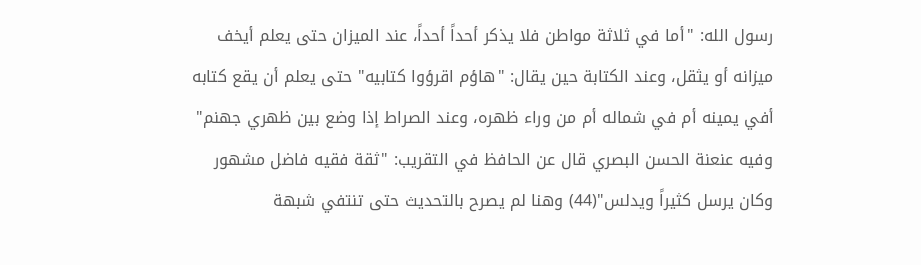رسول الله: "أما في ثلاثة مواطن فلا يذكر أحداً أحداً، عند الميزان حتى يعلم أيخف ميزانه أو يثقل، وعند الكتابة حين يقال: "هاؤم اقرؤوا كتابيه" حتى يعلم أن يقع كتابه أفي يمينه أم في شماله أم من وراء ظهره، وعند الصراط إذا وضع بين ظهري جهنم" وفيه عنعنة الحسن البصري قال عن الحافظ في التقريب: "ثقة فقيه فاضل مشهور وكان يرسل كثيراً ويدلس"(44) وهنا لم يصرح بالتحديث حتى تنتفي شبهة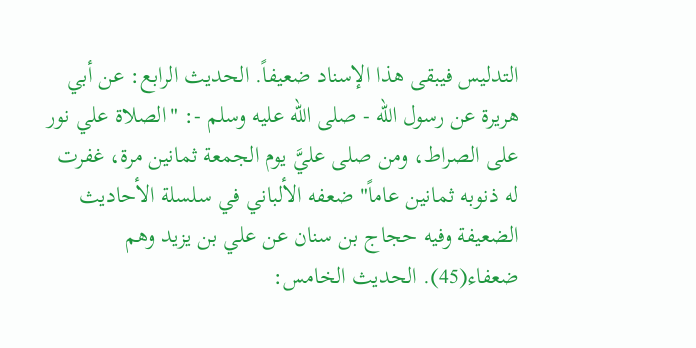التدليس فيبقى هذا الإسناد ضعيفاً. الحديث الرابع: عن أبي هريرة عن رسول الله - صلى الله عليه وسلم -: "الصلاة علي نور على الصراط، ومن صلى عليَّ يوم الجمعة ثمانين مرة، غفرت له ذنوبه ثمانين عاماً" ضعفه الألباني في سلسلة الأحاديث الضعيفة وفيه حجاج بن سنان عن علي بن يزيد وهم ضعفاء(45). الحديث الخامس: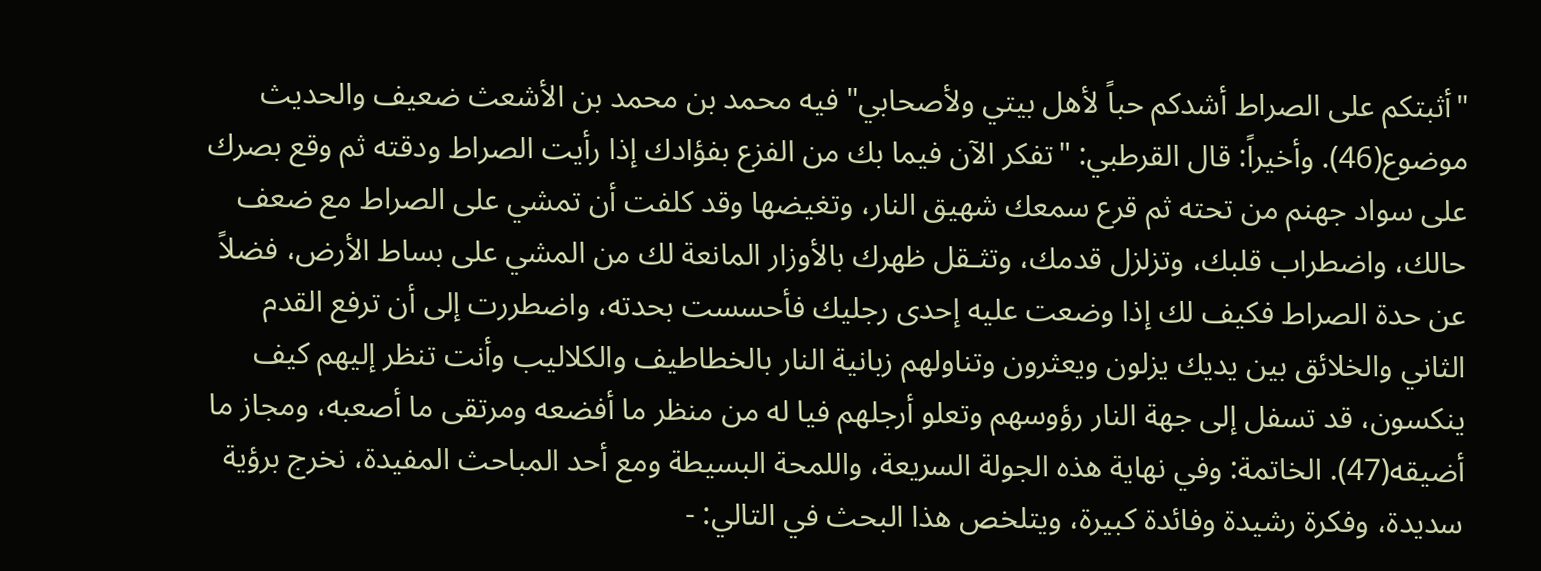"أثبتكم على الصراط أشدكم حباً لأهل بيتي ولأصحابي" فيه محمد بن محمد بن الأشعث ضعيف والحديث موضوع(46). وأخيراً: قال القرطبي: "تفكر الآن فيما بك من الفزع بفؤادك إذا رأيت الصراط ودقته ثم وقع بصرك على سواد جهنم من تحته ثم قرع سمعك شهيق النار، وتغيضها وقد كلفت أن تمشي على الصراط مع ضعف حالك، واضطراب قلبك، وتزلزل قدمك، وتثـقل ظهرك بالأوزار المانعة لك من المشي على بساط الأرض، فضلاً عن حدة الصراط فكيف لك إذا وضعت عليه إحدى رجليك فأحسست بحدته، واضطررت إلى أن ترفع القدم الثاني والخلائق بين يديك يزلون ويعثرون وتناولهم زبانية النار بالخطاطيف والكلاليب وأنت تنظر إليهم كيف ينكسون، قد تسفل إلى جهة النار رؤوسهم وتعلو أرجلهم فيا له من منظر ما أفضعه ومرتقى ما أصعبه، ومجاز ما أضيقه(47). الخاتمة: وفي نهاية هذه الجولة السريعة، واللمحة البسيطة ومع أحد المباحث المفيدة، نخرج برؤية سديدة، وفكرة رشيدة وفائدة كبيرة، ويتلخص هذا البحث في التالي: -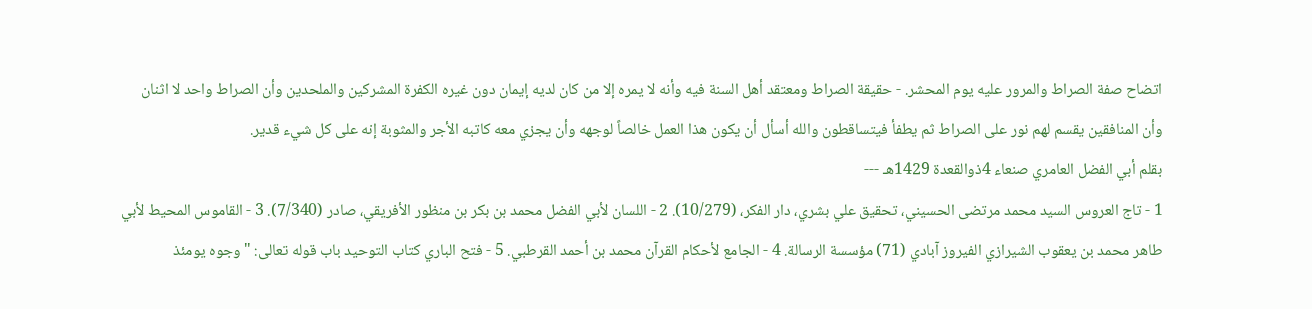اتضاح صفة الصراط والمرور عليه يوم المحشر. - حقيقة الصراط ومعتقد أهل السنة فيه وأنه لا يمره إلا من كان لديه إيمان دون غيره الكفرة المشركين والملحدين وأن الصراط واحد لا اثنان وأن المنافقين يقسم لهم نور على الصراط ثم يطفأ فيتساقطون والله أسأل أن يكون هذا العمل خالصاً لوجهه وأن يجزي معه كاتبه الأجر والمثوبة إنه على كل شيء قدير.
بقلم أبي الفضل العامري صنعاء 4ذوالقعدة 1429هـ ---
1 - تاج العروس السيد محمد مرتضى الحسيني، تحقيق علي بشري، دار الفكر، (10/279). 2 - اللسان لأبي الفضل محمد بن بكر بن منظور الأفريقي، صادر (7/340). 3 - القاموس المحيط لأبي طاهر محمد بن يعقوب الشيرازي الفيروز آبادي (71) مؤسسة الرسالة. 4 - الجامع لأحكام القرآن محمد بن أحمد القرطبي. 5 - فتح الباري كتاب التوحيد باب قوله تعالى: "وجوه يومئذ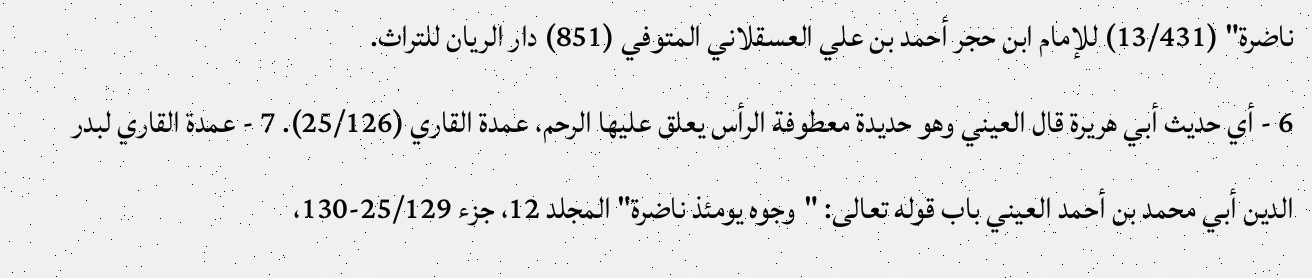ناضرة" (13/431) للإمام ابن حجر أحمد بن علي العسقلاني المتوفي (851) دار الريان للتراث.
6 - أي حديث أبي هريرة قال العيني وهو حديدة معطوفة الرأس يعلق عليها الرحم، عمدة القاري (25/126). 7 - عمدة القاري لبدر الدين أبي محمد بن أحمد العيني باب قوله تعالى: "وجوه يومئذ ناضرة" المجلد 12، جزء 25/129-130،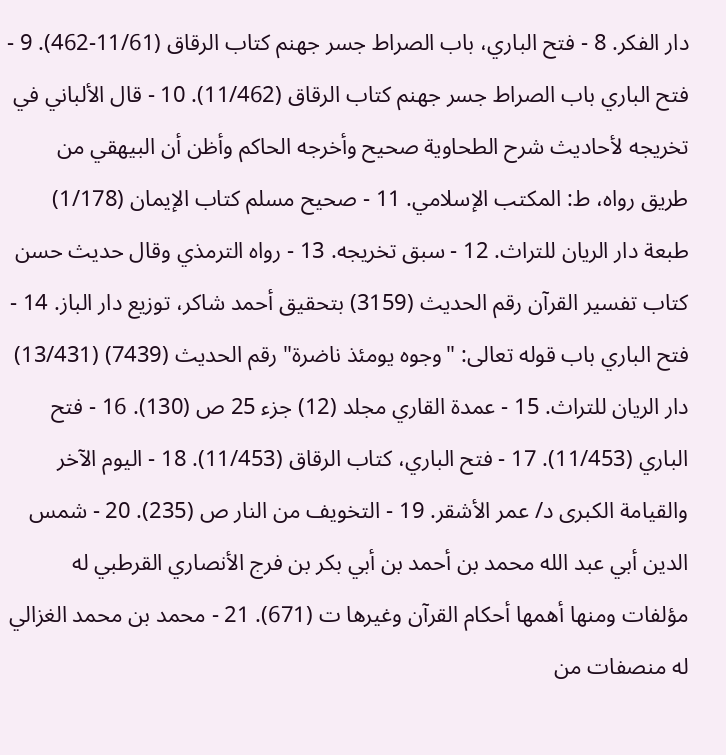دار الفكر. 8 - فتح الباري، باب الصراط جسر جهنم كتاب الرقاق (11/61-462). 9 - فتح الباري باب الصراط جسر جهنم كتاب الرقاق (11/462). 10 - قال الألباني في تخريجه لأحاديث شرح الطحاوية صحيح وأخرجه الحاكم وأظن أن البيهقي من طريق رواه، ط: المكتب الإسلامي. 11 - صحيح مسلم كتاب الإيمان (1/178) طبعة دار الريان للتراث. 12 - سبق تخريجه. 13 - رواه الترمذي وقال حديث حسن كتاب تفسير القرآن رقم الحديث (3159) بتحقيق أحمد شاكر، توزيع دار الباز. 14 - فتح الباري باب قوله تعالى: "وجوه يومئذ ناضرة" رقم الحديث (7439) (13/431) دار الريان للتراث. 15 - عمدة القاري مجلد (12) جزء 25 ص (130). 16 - فتح الباري (11/453). 17 - فتح الباري، كتاب الرقاق (11/453). 18 - اليوم الآخر والقيامة الكبرى د/ عمر الأشقر. 19 - التخويف من النار ص (235). 20 - شمس الدين أبي عبد الله محمد بن أحمد بن أبي بكر بن فرج الأنصاري القرطبي له مؤلفات ومنها أهمها أحكام القرآن وغيرها ت (671). 21 - محمد بن محمد الغزالي له منصفات من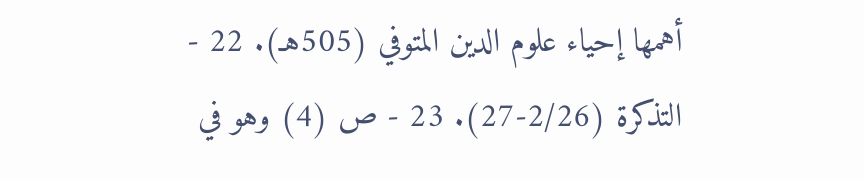أهمها إحياء علوم الدين المتوفي (505هـ). 22 - التذكرة (2/26-27). 23 - ص (4) وهو في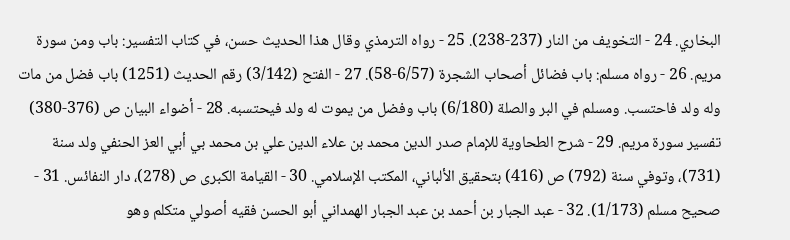البخاري. 24 - التخويف من النار (237-238). 25 - رواه الترمذي وقال هذا الحديث حسن، في كتاب التفسير: باب ومن سورة مريم. 26 - رواه مسلم: باب فضائل أصحاب الشجرة (6/57-58). 27 - الفتح (3/142) رقم الحديث (1251) باب فضل من مات وله ولد فاحتسب. ومسلم في البر والصلة (6/180) باب وفضل من يموت له ولد فيحتسبه. 28 - أضواء البيان ص (376-380) تفسير سورة مريم. 29 - شرح الطحاوية للإمام صدر الدين محمد بن علاء الدين علي بن محمد بي أبي العز الحنفي ولد سنة (731)، وتوفي سنة (792) ص (416) بتحقيق الألباني، المكتب الإسلامي. 30 - القيامة الكبرى ص (278)، دار النفائس. 31 - صحيح مسلم (1/173). 32 - عبد الجبار بن أحمد بن عبد الجبار الهمداني أبو الحسن فقيه أصولي متكلم وهو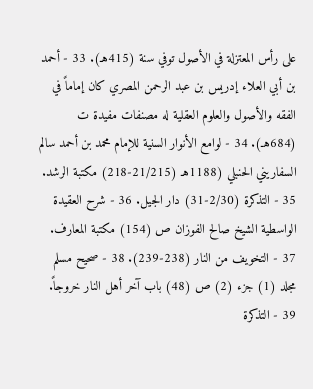على رأس المعتزلة في الأصول توفي سنة (415هـ). 33 - أحمد بن أبي العلاء إدريس بن عبد الرحمن المصري كان إماماً في الفقه والأصول والعلوم العقلية له مصنفات مفيدة ت (684هـ). 34 - لوامع الأنوار السنية للإمام محمد بن أحمد سالم السفاريني الحنبلي (1188هـ (21/215-218) مكتبة الرشد. 35 - التذكرة (2/30-31) دار الجيل. 36 - شرح العقيدة الواسطية الشيخ صالح الفوزان ص (154) مكتبة المعارف. 37 - التخويف من النار (238-239). 38 - صحيح مسلم مجلد (1) جزء (2) ص (48) باب آخر أهل النار خروجاً. 39 - التذكرة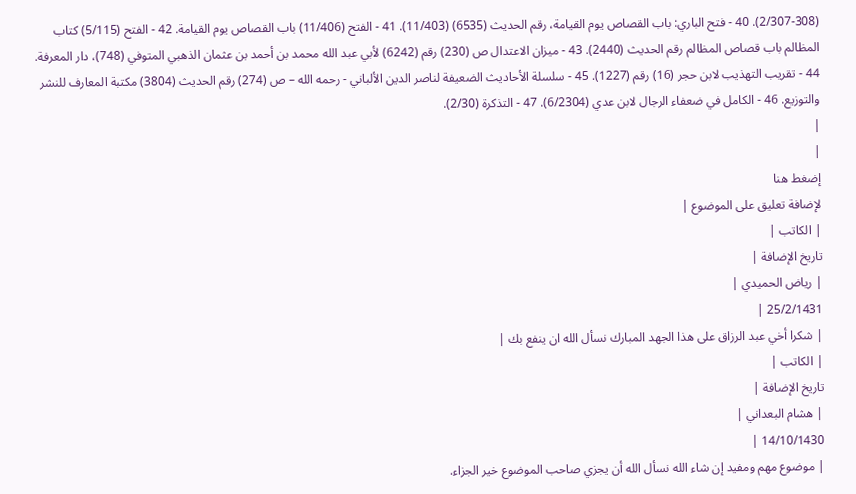(2/307-308). 40 - فتح الباري: باب القصاص يوم القيامة، رقم الحديث (6535) (11/403). 41 - الفتح (11/406) باب القصاص يوم القيامة. 42 - الفتح (5/115) كتاب المظالم باب قصاص المظالم رقم الحديث (2440). 43 - ميزان الاعتدال ص (230) رقم (6242) لأبي عبد الله محمد بن أحمد بن عثمان الذهبي المتوفي (748)، دار المعرفة. 44 - تقريب التهذيب لابن حجر (16) رقم (1227). 45 - سلسلة الأحاديث الضعيفة لناصر الدين الألباني - رحمه الله – ص (274) رقم الحديث (3804) مكتبة المعارف للنشر والتوزيع. 46 - الكامل في ضعفاء الرجال لابن عدي (6/2304). 47 - التذكرة (2/30).
|
|
إضغط هنا
لإضافة تعليق على الموضوع |
| الكاتب |
تاريخ الإضافة |
| رياض الحميدي |
25/2/1431 |
| شكرا أخي عبد الرزاق على هذا الجهد المبارك نسأل الله ان ينفع بك |
| الكاتب |
تاريخ الإضافة |
| هشام البعداني |
14/10/1430 |
| موضوع مهم ومفيد إن شاء الله نسأل الله أن يجزي صاحب الموضوع خير الجزاء.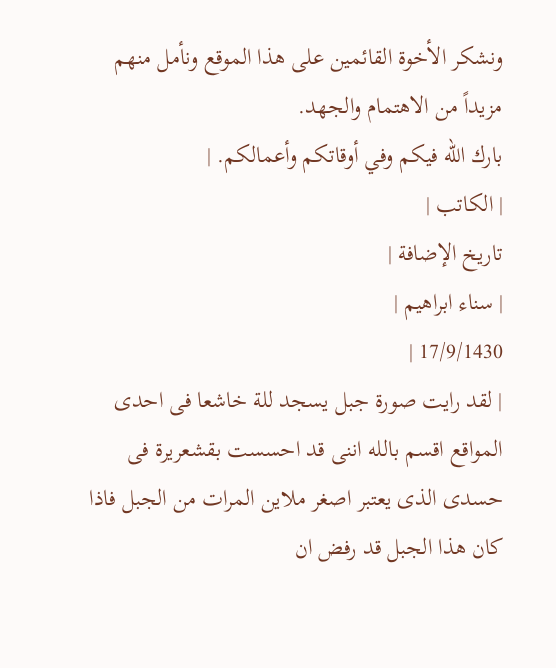ونشكر الأخوة القائمين على هذا الموقع ونأمل منهم مزيداً من الاهتمام والجهد.
بارك الله فيكم وفي أوقاتكم وأعمالكم. |
| الكاتب |
تاريخ الإضافة |
| سناء ابراهيم |
17/9/1430 |
| لقد رايت صورة جبل يسجد للة خاشعا فى احدى المواقع اقسم بالله اننى قد احسست بقشعريرة فى حسدى الذى يعتبر اصغر ملاين المرات من الجبل فاذا كان هذا الجبل قد رفض ان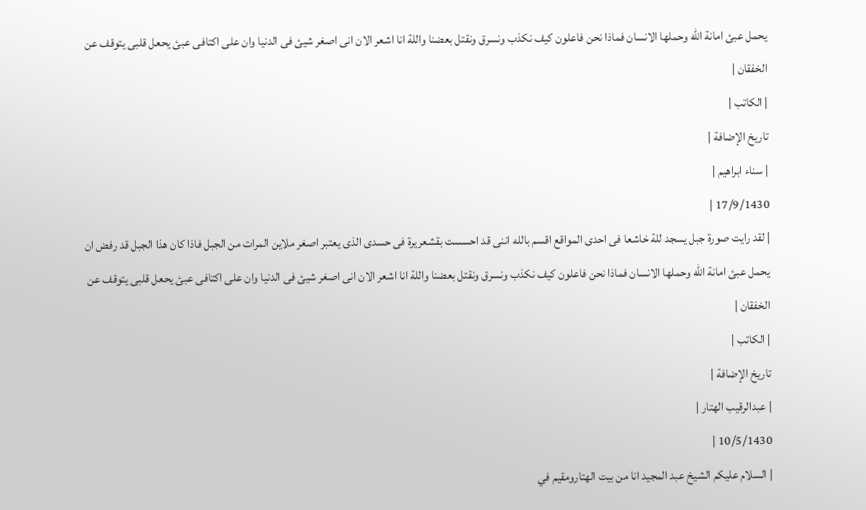يحمل عبئ امانة الله وحملها الانسان فماذا نحن فاعلون كيف نكذب ونسرق ونقتل بعضنا واللة انا اشعر الان انى اصغر شيئ فى الدنيا وان على اكتافى عبئ يحعل قلبى يتوقف عن الخفقان |
| الكاتب |
تاريخ الإضافة |
| سناء ابراهيم |
17/9/1430 |
| لقد رايت صورة جبل يسجد للة خاشعا فى احدى المواقع اقسم بالله اننى قد احسست بقشعريرة فى حسدى الذى يعتبر اصغر ملاين المرات من الجبل فاذا كان هذا الجبل قد رفض ان يحمل عبئ امانة الله وحملها الانسان فماذا نحن فاعلون كيف نكذب ونسرق ونقتل بعضنا واللة انا اشعر الان انى اصغر شيئ فى الدنيا وان على اكتافى عبئ يحعل قلبى يتوقف عن الخفقان |
| الكاتب |
تاريخ الإضافة |
| عبدالرقيب الهتار |
10/5/1430 |
| السلام عليكم الشيخ عبد المجيد انا من بيت الهتارومقيم في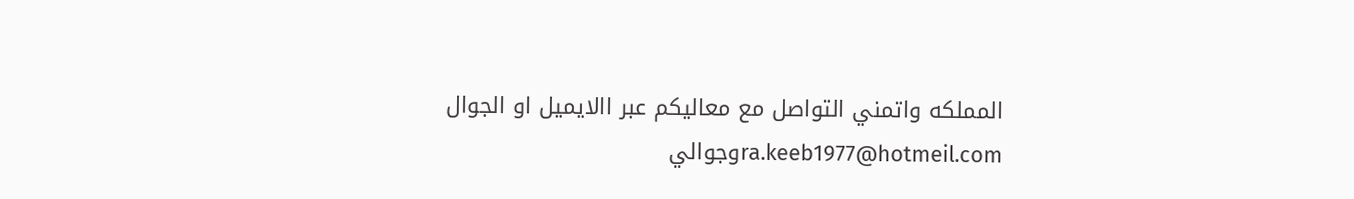المملكه واتمني التواصل مع معاليكم عبر االايميل او الجوال ra.keeb1977@hotmeil.comوجوالي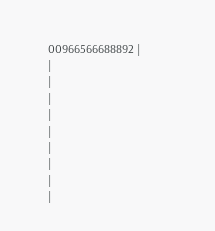00966566688892 |
|
|
|
|
|
|
|
|
|